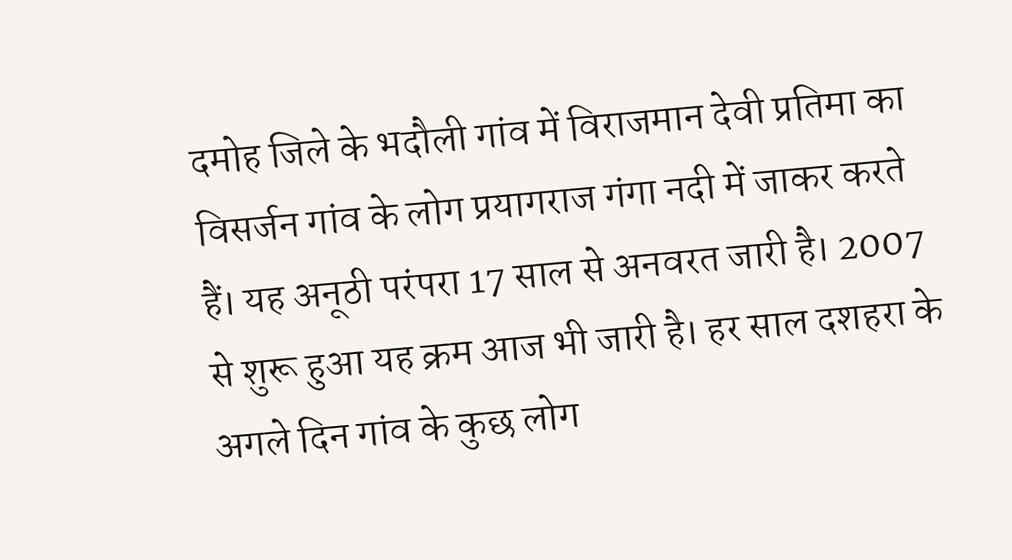दमोह जिले के भदौली गांव में विराजमान देवी प्रतिमा का विसर्जन गांव के लोग प्रयागराज गंगा नदी में जाकर करते हैं। यह अनूठी परंपरा 17 साल से अनवरत जारी है। 2007 से शुरू हुआ यह क्रम आज भी जारी है। हर साल दशहरा के अगले दिन गांव के कुछ लोग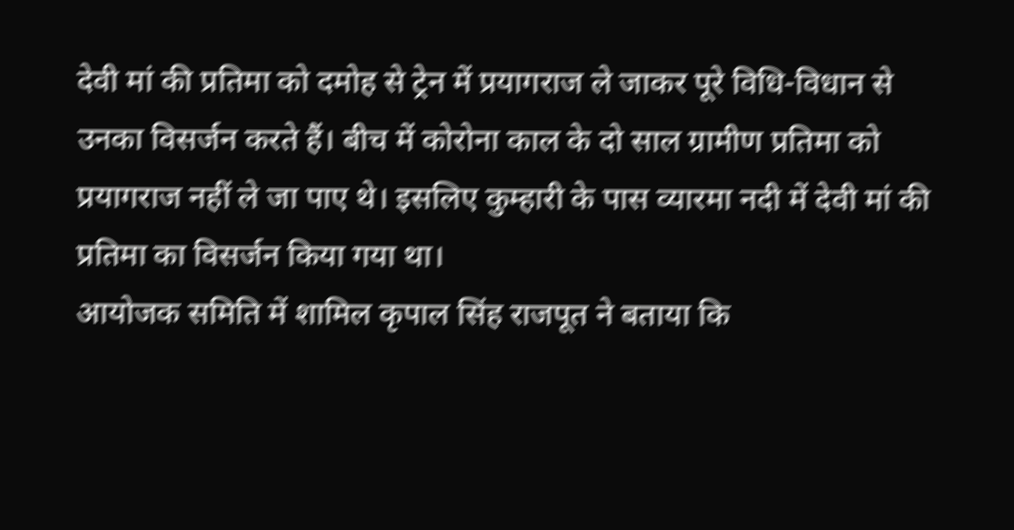देवी मां की प्रतिमा को दमोह से ट्रेन में प्रयागराज ले जाकर पूरे विधि-विधान से उनका विसर्जन करते हैं। बीच में कोरोना काल के दो साल ग्रामीण प्रतिमा को प्रयागराज नहीं ले जा पाए थे। इसलिए कुम्हारी के पास व्यारमा नदी में देवी मां की प्रतिमा का विसर्जन किया गया था।
आयोजक समिति में शामिल कृपाल सिंह राजपूत ने बताया कि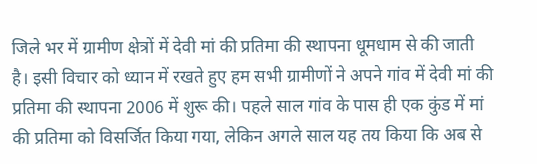जिले भर में ग्रामीण क्षेत्रों में देवी मां की प्रतिमा की स्थापना धूमधाम से की जाती है। इसी विचार को ध्यान में रखते हुए हम सभी ग्रामीणों ने अपने गांव में देवी मां की प्रतिमा की स्थापना 2006 में शुरू की। पहले साल गांव के पास ही एक कुंड में मां की प्रतिमा को विसर्जित किया गया, लेकिन अगले साल यह तय किया कि अब से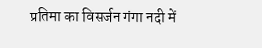प्रतिमा का विसर्जन गंगा नदी में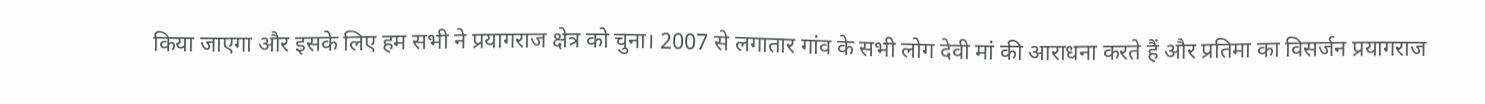किया जाएगा और इसके लिए हम सभी ने प्रयागराज क्षेत्र को चुना। 2007 से लगातार गांव के सभी लोग देवी मां की आराधना करते हैं और प्रतिमा का विसर्जन प्रयागराज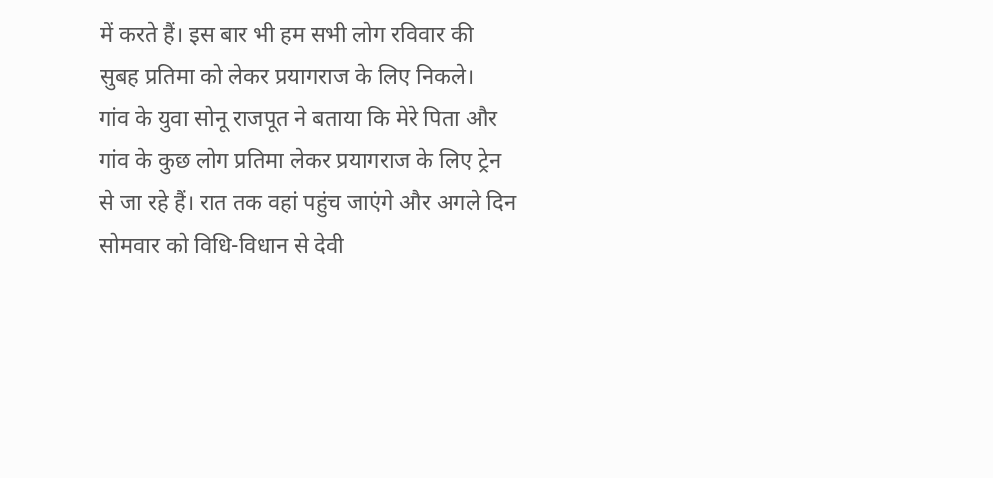में करते हैं। इस बार भी हम सभी लोग रविवार की सुबह प्रतिमा को लेकर प्रयागराज के लिए निकले।
गांव के युवा सोनू राजपूत ने बताया कि मेरे पिता और गांव के कुछ लोग प्रतिमा लेकर प्रयागराज के लिए ट्रेन से जा रहे हैं। रात तक वहां पहुंच जाएंगे और अगले दिन सोमवार को विधि-विधान से देवी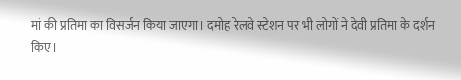मां की प्रतिमा का विसर्जन किया जाएगा। दमोह रेलवे स्टेशन पर भी लोगों ने देवी प्रतिमा के दर्शन किए।